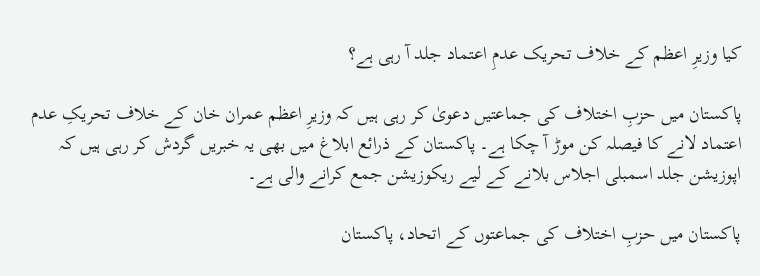کیا وزیرِ اعظم کے خلاف تحریک عدمِ اعتماد جلد آ رہی ہے؟

پاکستان میں حزبِ اختلاف کی جماعتیں دعویٰ کر رہی ہیں کہ وزیرِ اعظم عمران خان کے خلاف تحریکِ عدم اعتماد لانے کا فیصلہ کن موڑ آ چکا ہے۔ پاکستان کے ذرائع ابلاغ میں بھی یہ خبریں گردش کر رہی ہیں کہ اپوزیشن جلد اسمبلی اجلاس بلانے کے لیے ریکوزیشن جمع کرانے والی ہے۔

پاکستان میں حزبِ اختلاف کی جماعتوں کے اتحاد، پاکستان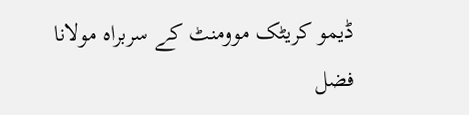ڈیمو کریٹک موومنٹ کے سربراہ مولانا فضل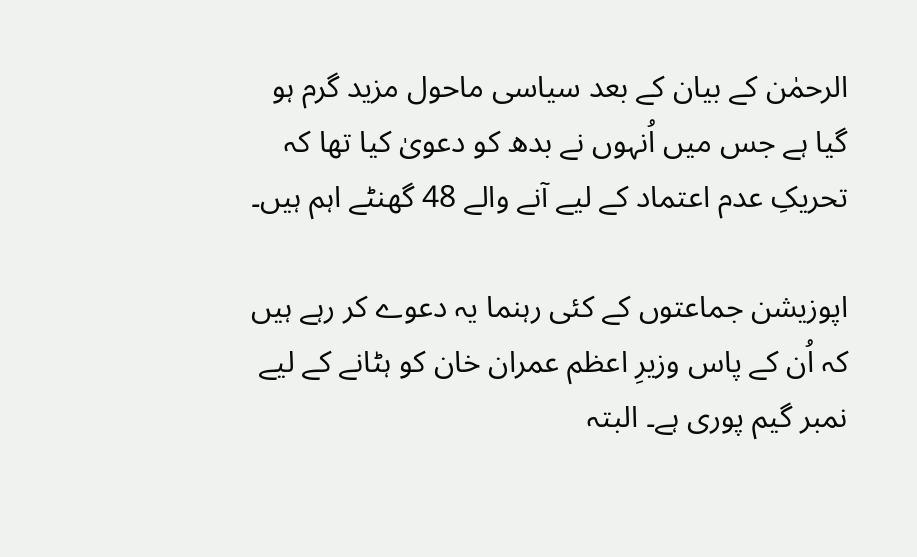الرحمٰن کے بیان کے بعد سیاسی ماحول مزید گرم ہو گیا ہے جس میں اُنہوں نے بدھ کو دعویٰ کیا تھا کہ تحریکِ عدم اعتماد کے لیے آنے والے 48 گھنٹے اہم ہیں۔

اپوزیشن جماعتوں کے کئی رہنما یہ دعوے کر رہے ہیں کہ اُن کے پاس وزیرِ اعظم عمران خان کو ہٹانے کے لیے نمبر گیم پوری ہے۔ البتہ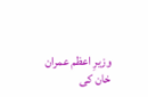وزیرِ اعظم عمران خان کی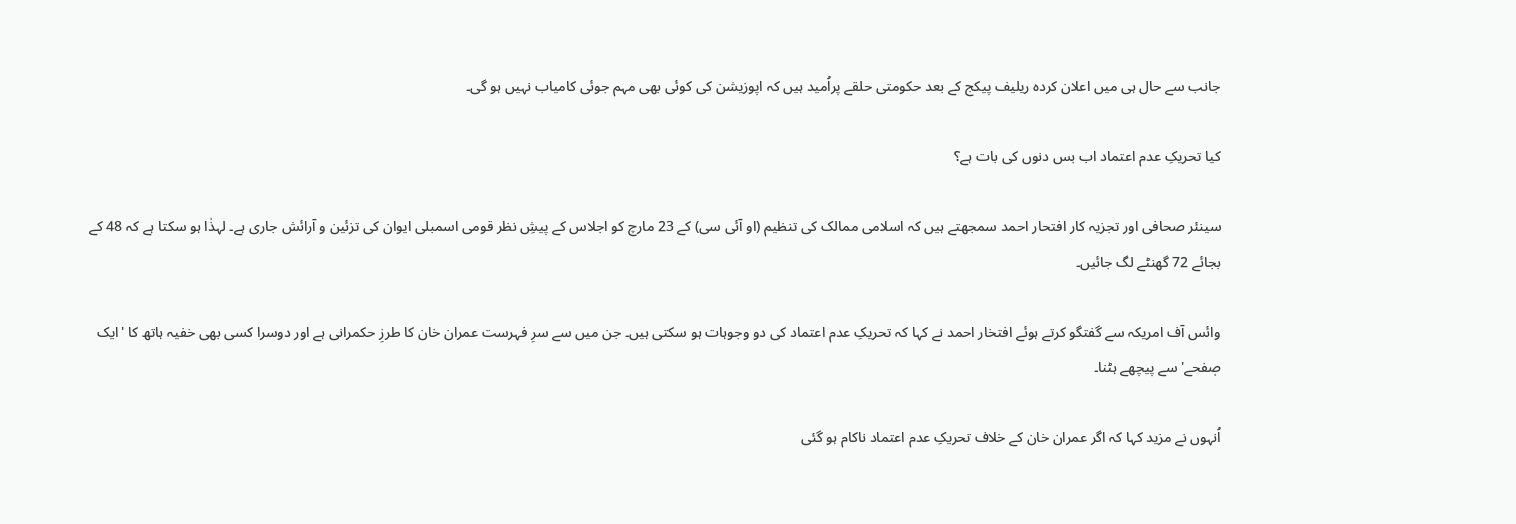جانب سے حال ہی میں اعلان کردہ ریلیف پیکج کے بعد حکومتی حلقے پراُمید ہیں کہ اپوزیشن کی کوئی بھی مہم جوئی کامیاب نہیں ہو گی۔

کیا تحریکِ عدم اعتماد اب بس دنوں کی بات ہے؟

سینئر صحافی اور تجزیہ کار افتحار احمد سمجھتے ہیں کہ اسلامی ممالک کی تنظیم (او آئی سی) کے 23 مارچ کو اجلاس کے پیشِ نظر قومی اسمبلی ایوان کی تزئین و آرائش جاری ہے۔ لہذٰا ہو سکتا ہے کہ 48 کے بجائے 72 گھنٹے لگ جائیں۔

وائس آف امریکہ سے گفتگو کرتے ہوئے افتخار احمد نے کہا کہ تحریکِ عدم اعتماد کی دو وجوہات ہو سکتی ہیں۔ جن میں سے سرِ فہرست عمران خان کا طرزِ حکمرانی ہے اور دوسرا کسی بھی خفیہ ہاتھ کا 'ایک صٖفحے' سے پیچھے ہٹنا۔

اُنہوں نے مزید کہا کہ اگر عمران خان کے خلاف تحریکِ عدم اعتماد ناکام ہو گئی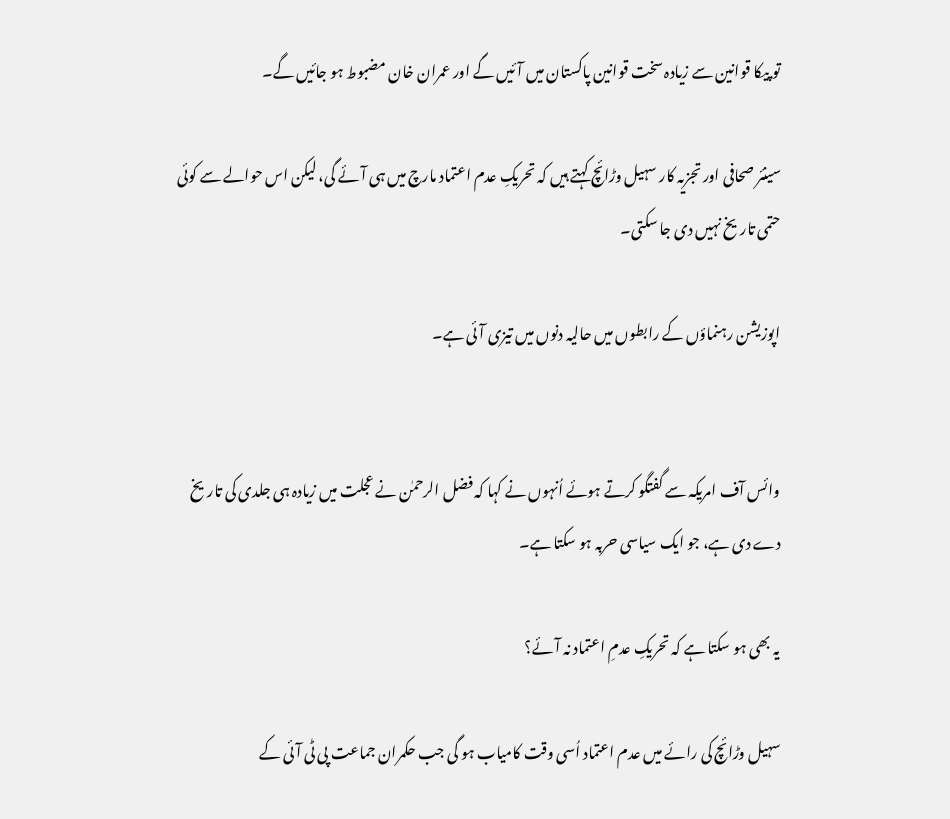تو پیکا قوانین سے زیادہ سخت قوانین پاکستان میں آئیں گے اور عمران خان مضبوط ہو جائیں گے۔

سینئر صحافی اور تجزیہ کار سہیل وڑائچ کہتے ہیں کہ تحریکِ عدم اعتماد مارچ میں ہی آئے گی، لیکن اس حوالے سے کوئی حتمی تاریخ نہیں دی جا سکتی۔

اپوزیشن رہنماؤں کے رابطوں میں حالیہ دنوں میں تیزی آئی ہے۔


وائس آف امریکہ سے گفتگو کرتے ہوئے اُنہوں نے کہا کہ فضل الرحمٰن نے عجلت میں زیادہ ہی جلدی کی تاریخ دے دی ہے، جو ایک سیاسی حربہ ہو سکتا ہے۔

یہ بھی ہو سکتا ہے کہ تحریکِ عدمِ اعتماد نہ آئے؟

سہیل وڑائچ کی رائے میں عدم اعتماد اُسی وقت کامیاب ہو گی جب حکمران جماعت پی ٹی آئی کے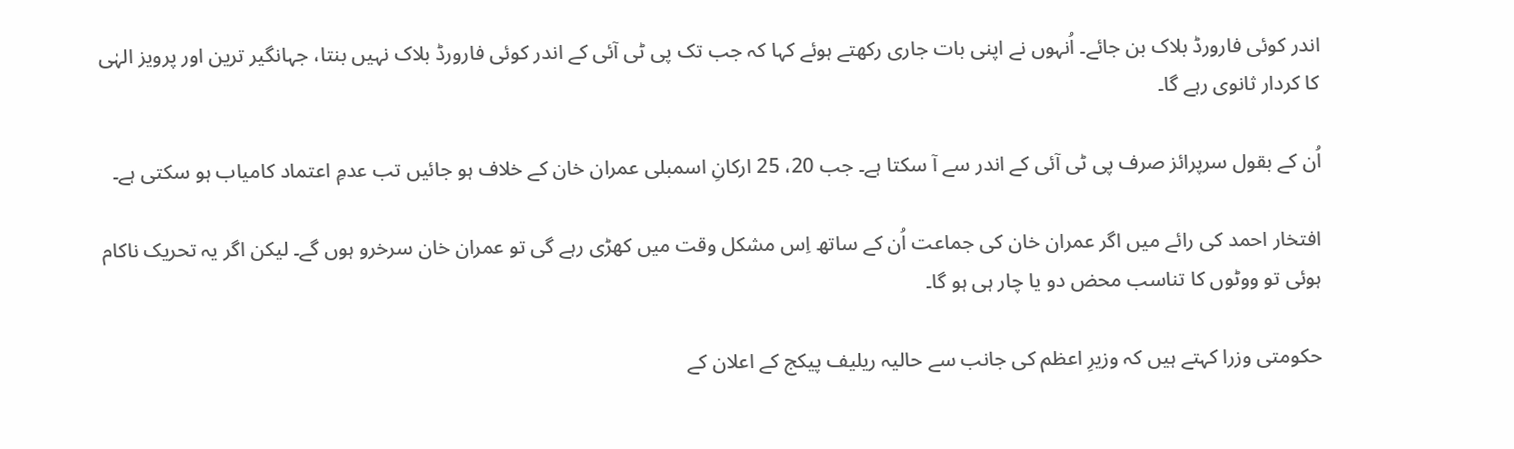اندر کوئی فارورڈ بلاک بن جائے۔ اُنہوں نے اپنی بات جاری رکھتے ہوئے کہا کہ جب تک پی ٹی آئی کے اندر کوئی فارورڈ بلاک نہیں بنتا، جہانگیر ترین اور پرویز الہٰی کا کردار ثانوی رہے گا۔

اُن کے بقول سرپرائز صرف پی ٹی آئی کے اندر سے آ سکتا ہے۔ جب 20، 25 ارکانِ اسمبلی عمران خان کے خلاف ہو جائیں تب عدمِ اعتماد کامیاب ہو سکتی ہے۔

افتخار احمد کی رائے میں اگر عمران خان کی جماعت اُن کے ساتھ اِس مشکل وقت میں کھڑی رہے گی تو عمران خان سرخرو ہوں گے۔ لیکن اگر یہ تحریک ناکام ہوئی تو ووٹوں کا تناسب محض دو یا چار ہی ہو گا۔

حکومتی وزرا کہتے ہیں کہ وزیرِ اعظم کی جانب سے حالیہ ریلیف پیکج کے اعلان کے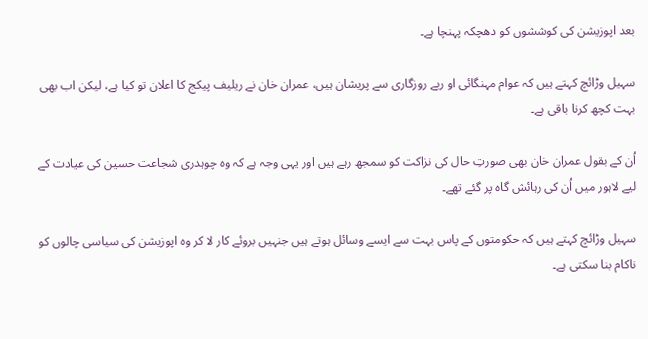بعد اپوزیشن کی کوششوں کو دھچکہ پہنچا ہے۔

سہیل وڑائچ کہتے ہیں کہ عوام مہنگائی او ربے روزگاری سے پریشان ہیں، عمران خان نے ریلیف پیکج کا اعلان تو کیا ہے، لیکن اب بھی بہت کچھ کرنا باقی ہے۔

اُن کے بقول عمران خان بھی صورتِ حال کی نزاکت کو سمجھ رہے ہیں اور یہی وجہ ہے کہ وہ چوہدری شجاعت حسین کی عیادت کے لیے لاہور میں اُن کی رہائش گاہ پر گئے تھے۔

سہیل وڑائچ کہتے ہیں کہ حکومتوں کے پاس بہت سے ایسے وسائل ہوتے ہیں جنہیں بروئے کار لا کر وہ اپوزیشن کی سیاسی چالوں کو ناکام بنا سکتی ہے۔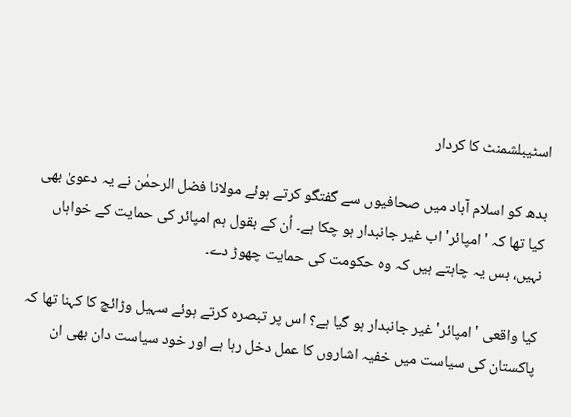اسٹیبلشمنٹ کا کردار

بدھ کو اسلام آباد میں صحافیوں سے گفتگو کرتے ہوئے مولانا فضل الرحمٰن نے یہ دعویٰ بھی کیا تھا کہ 'امپائر' اب غیر جانبدار ہو چکا ہے۔ اُن کے بقول ہم امپائر کی حمایت کے خواہاں نہیں، بس یہ چاہتے ہیں کہ وہ حکومت کی حمایت چھوڑ دے۔

کیا واقعی 'امپائر' غیر جانبدار ہو گیا ہے؟ اس پر تبصرہ کرتے ہوئے سہیل وڑائچ کا کہنا تھا کہ پاکستان کی سیاست میں خفیہ اشاروں کا عمل دخل رہا ہے اور خود سیاست دان بھی ان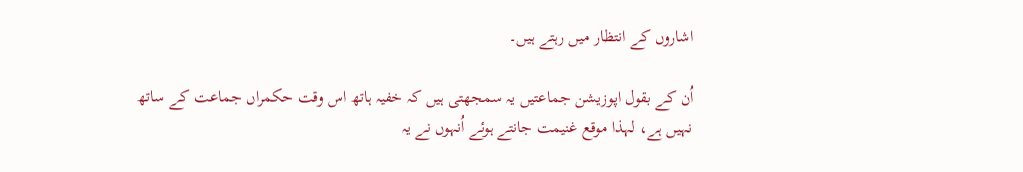اشاروں کے انتظار میں رہتے ہیں۔

اُن کے بقول اپوزیشن جماعتیں یہ سمجھتی ہیں کہ خفیہ ہاتھ اس وقت حکمراں جماعت کے ساتھ نہیں ہے، لہذا موقع غنیمت جانتے ہوئے اُنہوں نے یہ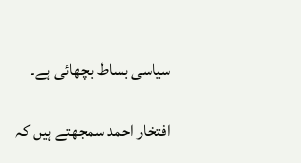سیاسی بساط بچھائی ہے۔

افتخار احمد سمجھتے ہیں کہ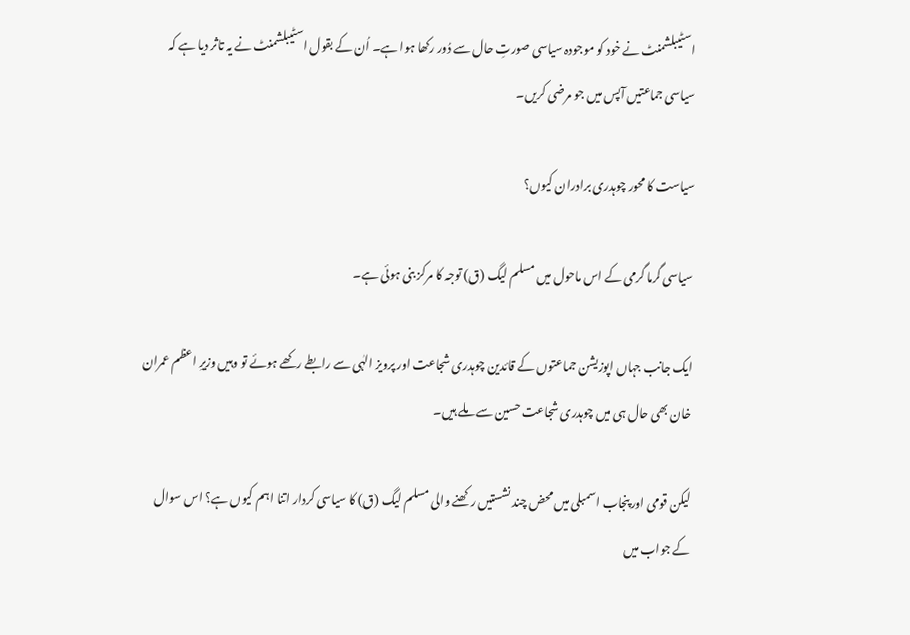اسٹیبلشمنٹ نے خود کو موجودہ سیاسی صورتِ حال سے دُور رکھا ہوا ہے۔ اُن کے بقول اسٹیبلشمنٹ نے یہ تاثر دیا ہے کہ سیاسی جماعتیں آپس میں جو مرضی کریں۔

سیاست کا محور چوہدری برادران کیوں؟

سیاسی گرما گرمی کے اس ماحول میں مسلم لیگ (ق) توجہ کا مرکز بنی ہوئی ہے۔

ایک جانب جہاں اپوزیشن جماعتوں کے قائدین چوہدری شجاعت اور پرویز الہٰی سے رابطے رکھے ہوئے تو وہیں وزیرِ اعظم عمران خان بھی حال ہی میں چوہدری شجاعت حسین سے ملے ہیں۔

لیکن قومی اور پنجاب اسمبلی میں محض چند نشستیں رکھنے والی مسلم لیگ (ق) کا سیاسی کردار اتنا اہم کیوں ہے؟ اس سوال کے جواب میں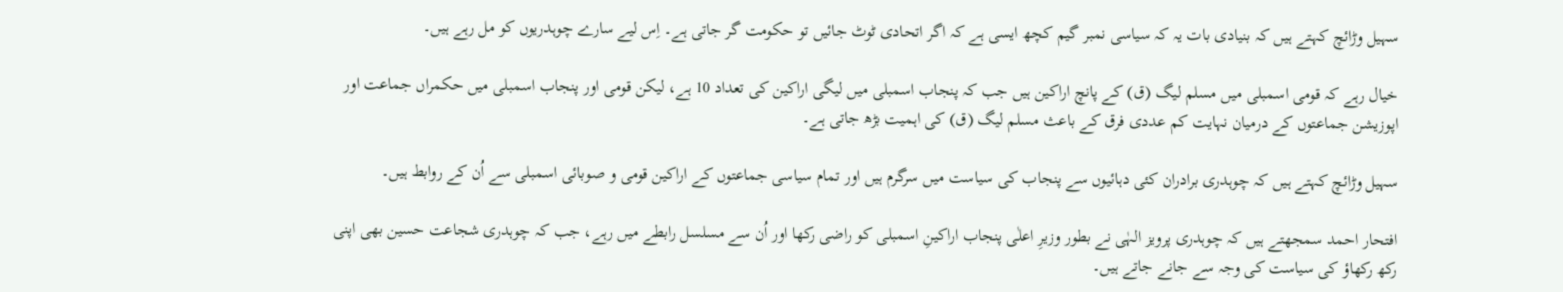سہیل وڑائچ کہتے ہیں کہ بنیادی بات یہ کہ سیاسی نمبر گیم کچھ ایسی ہے کہ اگر اتحادی ٹوٹ جائیں تو حکومت گر جاتی ہے۔ اِس لیے سارے چوہدریوں کو مل رہے ہیں۔

خیال رہے کہ قومی اسمبلی میں مسلم لیگ (ق) کے پانچ اراکین ہیں جب کہ پنجاب اسمبلی میں لیگی اراکین کی تعداد 10 ہے، لیکن قومی اور پنجاب اسمبلی میں حکمراں جماعت اور اپوزیشن جماعتوں کے درمیان نہایت کم عددی فرق کے باعث مسلم لیگ (ق) کی اہمیت بڑھ جاتی ہے۔

سہیل وڑائچ کہتے ہیں کہ چوہدری برادران کئی دہائیوں سے پنجاب کی سیاست میں سرگرم ہیں اور تمام سیاسی جماعتوں کے اراکین قومی و صوبائی اسمبلی سے اُن کے روابط ہیں۔

افتحار احمد سمجھتے ہیں کہ چوہدری پرویز الہٰی نے بطور وزیرِ اعلٰی پنجاب اراکینِ اسمبلی کو راضی رکھا اور اُن سے مسلسل رابطے میں رہے، جب کہ چوہدری شجاعت حسین بھی اپنی رکھ رکھاؤ کی سیاست کی وجہ سے جانے جاتے ہیں۔